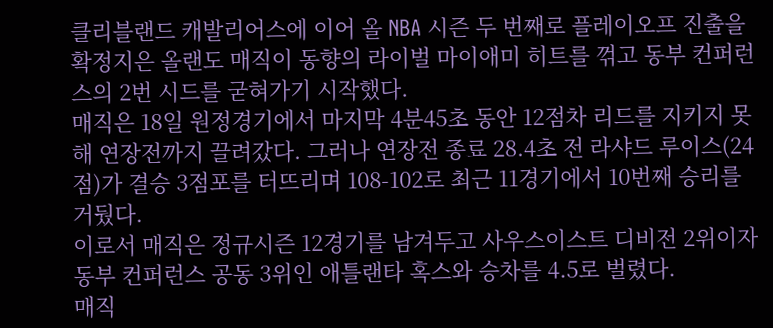클리블랜드 캐발리어스에 이어 올 NBA 시즌 두 번째로 플레이오프 진출을 확정지은 올랜도 매직이 동향의 라이벌 마이애미 히트를 꺾고 동부 컨퍼런스의 2번 시드를 굳혀가기 시작했다.
매직은 18일 원정경기에서 마지막 4분45초 동안 12점차 리드를 지키지 못해 연장전까지 끌려갔다. 그러나 연장전 종료 28.4초 전 라샤드 루이스(24점)가 결승 3점포를 터뜨리며 108-102로 최근 11경기에서 10번째 승리를 거뒀다.
이로서 매직은 정규시즌 12경기를 남겨두고 사우스이스트 디비전 2위이자 동부 컨퍼런스 공동 3위인 애틀랜타 혹스와 승차를 4.5로 벌렸다.
매직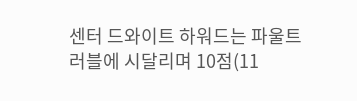센터 드와이트 하워드는 파울트러블에 시달리며 10점(11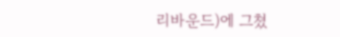리바운드)에 그쳤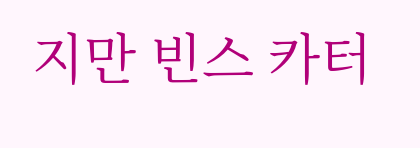지만 빈스 카터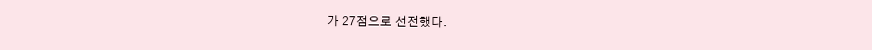가 27점으로 선전했다.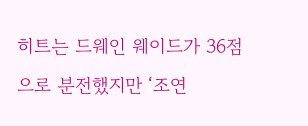히트는 드웨인 웨이드가 36점으로 분전했지만 ‘조연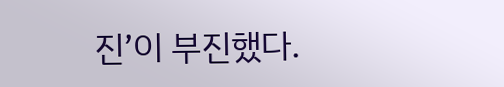진’이 부진했다.